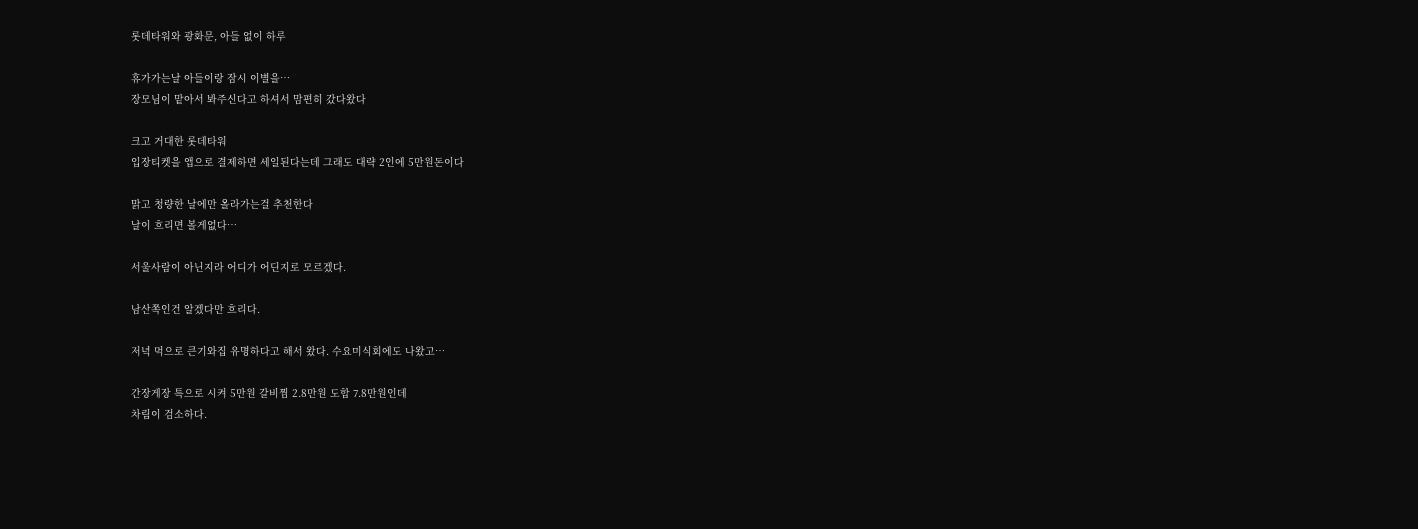롯데타워와 광화문, 아들 없이 하루

휴가가는날 아들이랑 잠시 이별을…
장모님이 맡아서 봐주신다고 하셔서 맘편히 갔다왔다

크고 거대한 롯데타워
입장티켓을 앱으로 결제하면 세일된다는데 그래도 대략 2인에 5만원돈이다

맑고 청량한 날에만 올라가는걸 추천한다
날이 흐리면 볼게없다…

서울사람이 아닌지라 어디가 어딘지로 모르겠다.

남산쪽인건 알겠다만 흐리다.

저녁 먹으로 큰기와집 유명하다고 해서 왔다. 수요미식회에도 나왔고…

간장게장 특으로 시켜 5만원 갈비찜 2.8만원 도합 7.8만원인데
차림이 검소하다.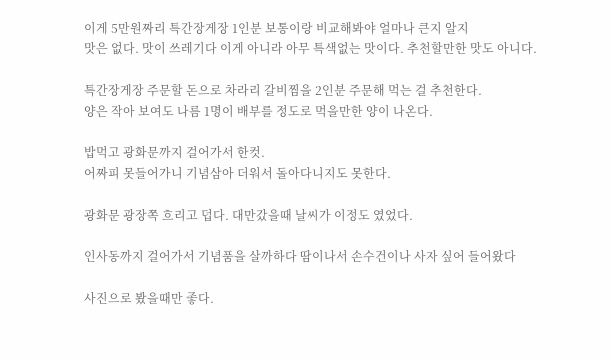이게 5만원짜리 특간장게장 1인분 보통이랑 비교해봐야 얼마나 큰지 알지
맛은 없다. 맛이 쓰레기다 이게 아니라 아무 특색없는 맛이다. 추천할만한 맛도 아니다.

특간장게장 주문할 돈으로 차라리 갈비찜을 2인분 주문해 먹는 걸 추천한다.
양은 작아 보여도 나름 1명이 배부를 정도로 먹을만한 양이 나온다.

밥먹고 광화문까지 걸어가서 한컷.
어짜피 못들어가니 기념삼아 더워서 돌아다니지도 못한다.

광화문 광장쪽 흐리고 덥다. 대만갔을때 날씨가 이정도 였었다.

인사동까지 걸어가서 기념품을 살까하다 땀이나서 손수건이나 사자 싶어 들어왔다

사진으로 봤을때만 좋다.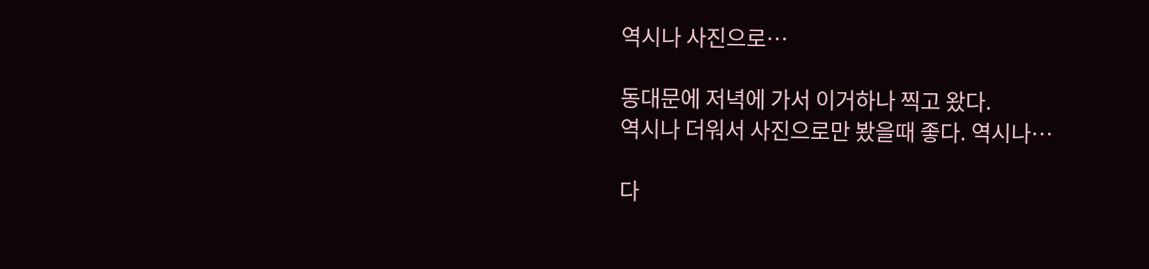역시나 사진으로…

동대문에 저녁에 가서 이거하나 찍고 왔다.
역시나 더워서 사진으로만 봤을때 좋다. 역시나…

다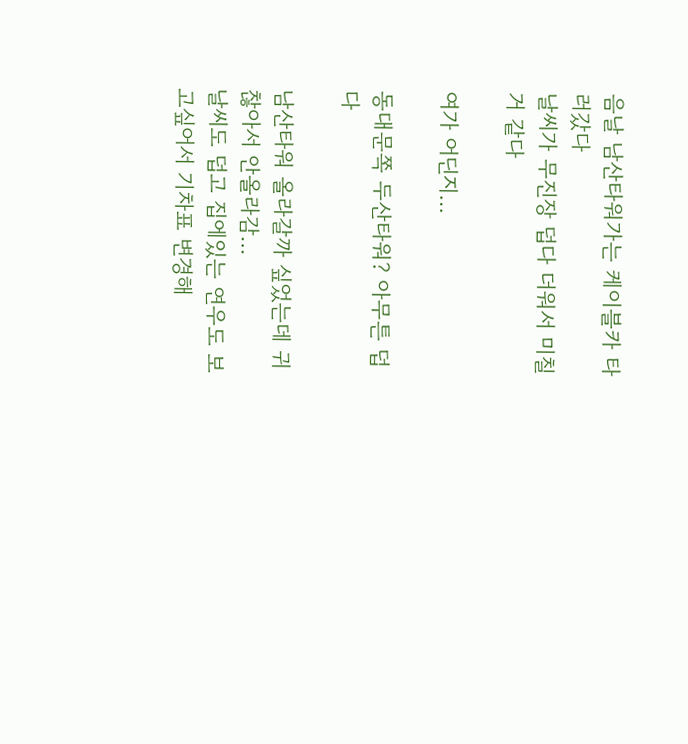음날 남산타워가는 케이블카 타러갔다
날씨가 무진장 덥다 더워서 미칠거 같다

여가 어딘지…

동대문쪽 두산타워? 아무튼 덥다

남산타워 올라갈까 싶었는데 귀찮아서 안올라감…
날씨도 덥고 집에있는 연우도 보고싶어서 기차표 변경해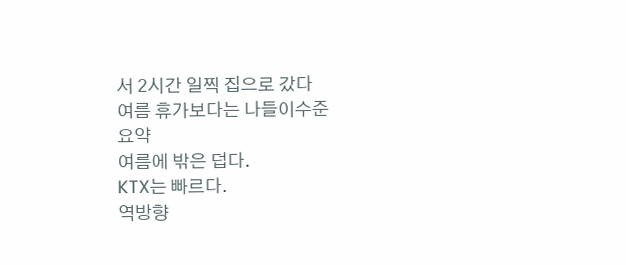서 2시간 일찍 집으로 갔다
여름 휴가보다는 나들이수준
요약
여름에 밖은 덥다.
KTX는 빠르다.
역방향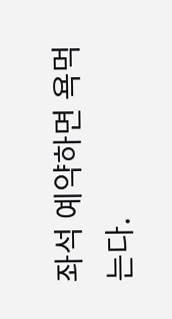좌석 예약하면 욕먹는다.